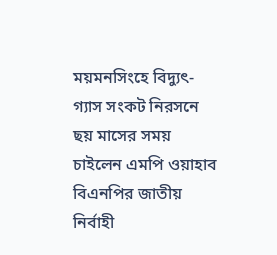ময়মনসিংহে বিদ্যুৎ-গ্যাস সংকট নিরসনে ছয় মাসের সময় চাইলেন এমপি ওয়াহাব
বিএনপির জাতীয় নির্বাহী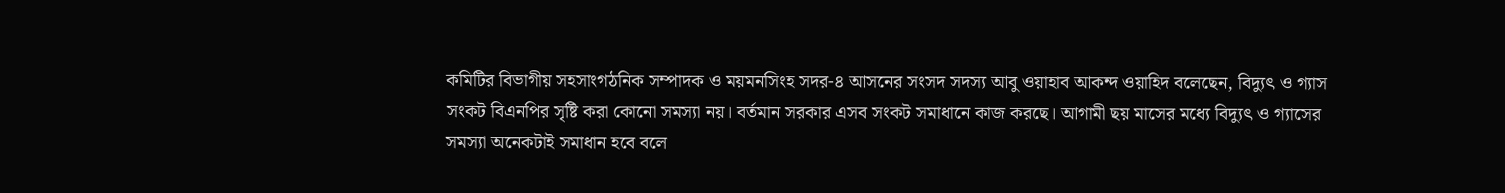কমিটির বিভাগীয় সহসাংগঠনিক সম্পাদক ও ময়মনসিংহ সদর-৪ আসনের সংসদ সদস্য আবু ওয়াহাব আকন্দ ওয়াহিদ বলেছেন, বিদ্যুৎ ও গ্যাস সংকট বিএনপির সৃষ্টি করা কোনো সমস্যা নয়। বর্তমান সরকার এসব সংকট সমাধানে কাজ করছে। আগামী ছয় মাসের মধ্যে বিদ্যুৎ ও গ্যাসের সমস্যা অনেকটাই সমাধান হবে বলে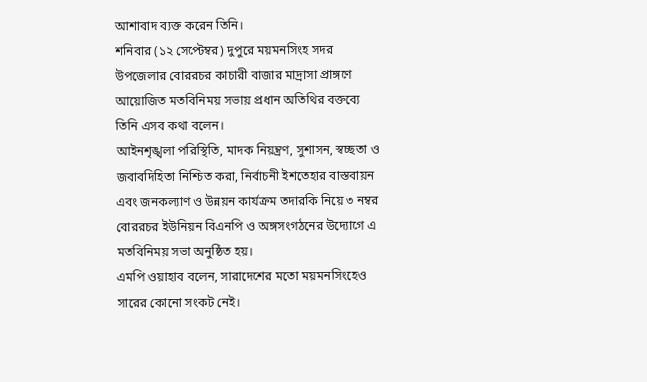আশাবাদ ব্যক্ত করেন তিনি।
শনিবার (১২ সেপ্টেম্বর) দুপুরে ময়মনসিংহ সদর উপজেলার বোররচর কাচারী বাজার মাদ্রাসা প্রাঙ্গণে আয়োজিত মতবিনিময় সভায় প্রধান অতিথির বক্তব্যে তিনি এসব কথা বলেন।
আইনশৃঙ্খলা পরিস্থিতি, মাদক নিয়ন্ত্রণ, সুশাসন, স্বচ্ছতা ও জবাবদিহিতা নিশ্চিত করা, নির্বাচনী ইশতেহার বাস্তবায়ন এবং জনকল্যাণ ও উন্নয়ন কার্যক্রম তদারকি নিয়ে ৩ নম্বর বোররচর ইউনিয়ন বিএনপি ও অঙ্গসংগঠনের উদ্যোগে এ মতবিনিময় সভা অনুষ্ঠিত হয়।
এমপি ওয়াহাব বলেন, সারাদেশের মতো ময়মনসিংহেও সারের কোনো সংকট নেই।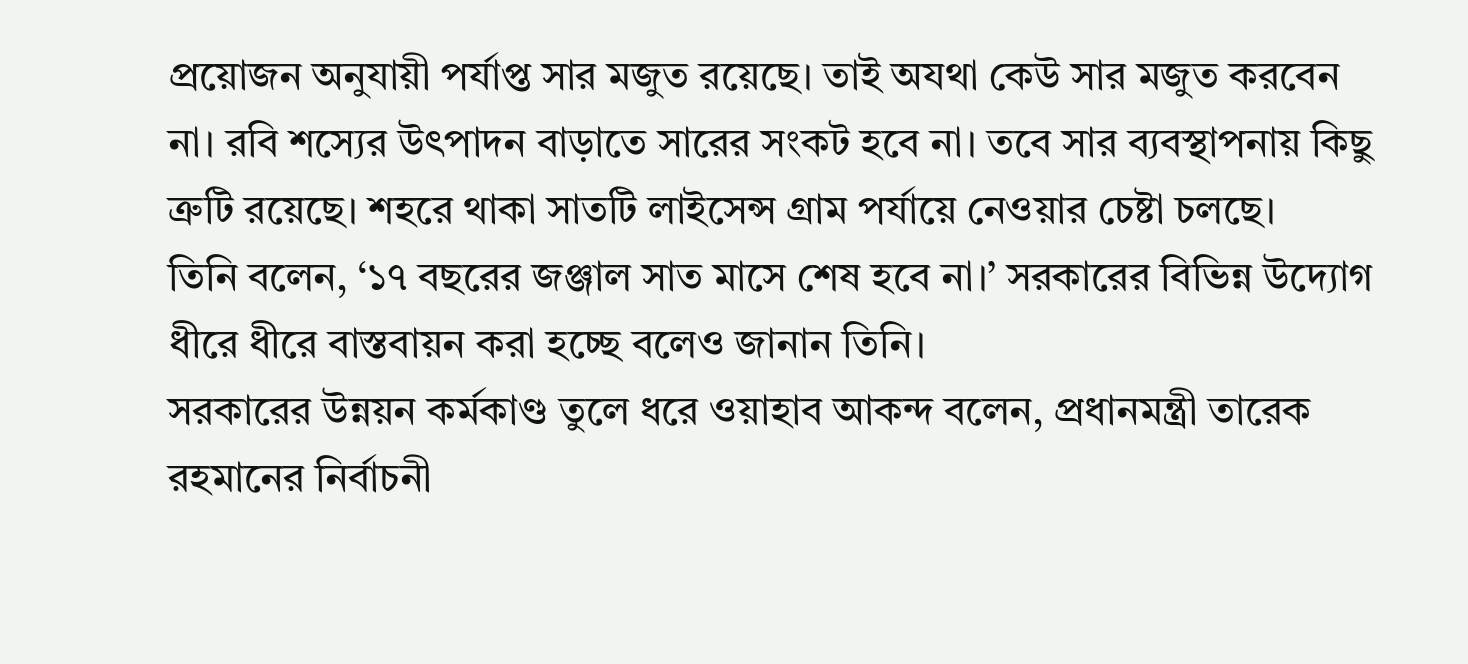প্রয়োজন অনুযায়ী পর্যাপ্ত সার মজুত রয়েছে। তাই অযথা কেউ সার মজুত করবেন না। রবি শস্যের উৎপাদন বাড়াতে সারের সংকট হবে না। তবে সার ব্যবস্থাপনায় কিছু ত্রুটি রয়েছে। শহরে থাকা সাতটি লাইসেন্স গ্রাম পর্যায়ে নেওয়ার চেষ্টা চলছে।
তিনি বলেন, ‘১৭ বছরের জঞ্জাল সাত মাসে শেষ হবে না।’ সরকারের বিভিন্ন উদ্যোগ ধীরে ধীরে বাস্তবায়ন করা হচ্ছে বলেও জানান তিনি।
সরকারের উন্নয়ন কর্মকাণ্ড তুলে ধরে ওয়াহাব আকন্দ বলেন, প্রধানমন্ত্রী তারেক রহমানের নির্বাচনী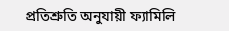প্রতিশ্রুতি অনুযায়ী ফ্যামিলি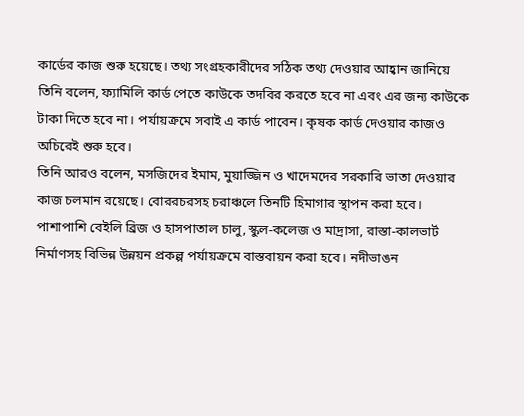কার্ডের কাজ শুরু হয়েছে। তথ্য সংগ্রহকারীদের সঠিক তথ্য দেওয়ার আহ্বান জানিয়ে তিনি বলেন, ফ্যামিলি কার্ড পেতে কাউকে তদবির করতে হবে না এবং এর জন্য কাউকে টাকা দিতে হবে না। পর্যায়ক্রমে সবাই এ কার্ড পাবেন। কৃষক কার্ড দেওয়ার কাজও অচিরেই শুরু হবে।
তিনি আরও বলেন, মসজিদের ইমাম, মুয়াজ্জিন ও খাদেমদের সরকারি ভাতা দেওয়ার কাজ চলমান রয়েছে। বোররচরসহ চরাঞ্চলে তিনটি হিমাগার স্থাপন করা হবে। পাশাপাশি বেইলি ব্রিজ ও হাসপাতাল চালু, স্কুল-কলেজ ও মাদ্রাসা, রাস্তা-কালভার্ট নির্মাণসহ বিভিন্ন উন্নয়ন প্রকল্প পর্যায়ক্রমে বাস্তবায়ন করা হবে। নদীভাঙন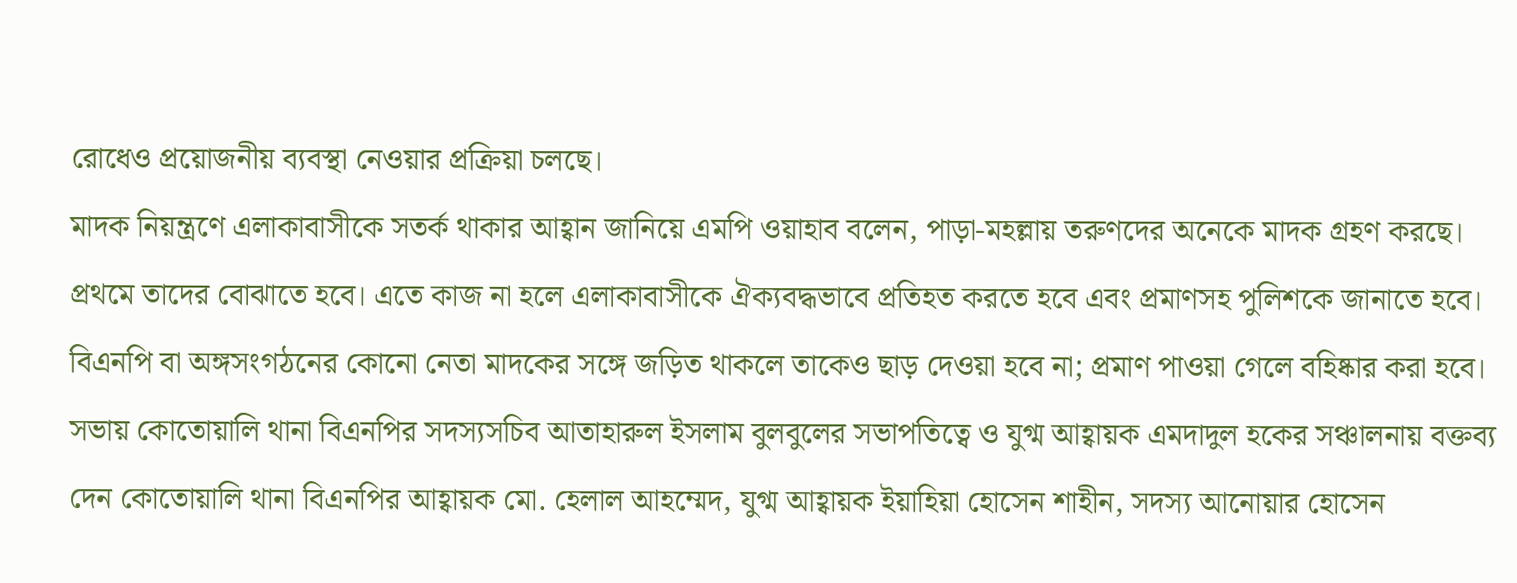রোধেও প্রয়োজনীয় ব্যবস্থা নেওয়ার প্রক্রিয়া চলছে।
মাদক নিয়ন্ত্রণে এলাকাবাসীকে সতর্ক থাকার আহ্বান জানিয়ে এমপি ওয়াহাব বলেন, পাড়া-মহল্লায় তরুণদের অনেকে মাদক গ্রহণ করছে। প্রথমে তাদের বোঝাতে হবে। এতে কাজ না হলে এলাকাবাসীকে ঐক্যবদ্ধভাবে প্রতিহত করতে হবে এবং প্রমাণসহ পুলিশকে জানাতে হবে। বিএনপি বা অঙ্গসংগঠনের কোনো নেতা মাদকের সঙ্গে জড়িত থাকলে তাকেও ছাড় দেওয়া হবে না; প্রমাণ পাওয়া গেলে বহিষ্কার করা হবে।
সভায় কোতোয়ালি থানা বিএনপির সদস্যসচিব আতাহারুল ইসলাম বুলবুলের সভাপতিত্বে ও যুগ্ম আহ্বায়ক এমদাদুল হকের সঞ্চালনায় বক্তব্য দেন কোতোয়ালি থানা বিএনপির আহ্বায়ক মো. হেলাল আহম্মেদ, যুগ্ম আহ্বায়ক ইয়াহিয়া হোসেন শাহীন, সদস্য আনোয়ার হোসেন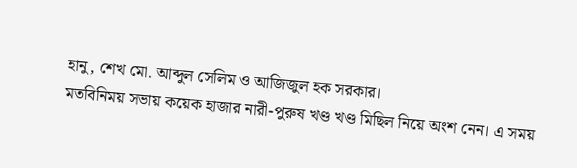হানু, শেখ মো. আব্দুল সেলিম ও আজিজুল হক সরকার।
মতবিনিময় সভায় কয়েক হাজার নারী-পুরুষ খণ্ড খণ্ড মিছিল নিয়ে অংশ নেন। এ সময়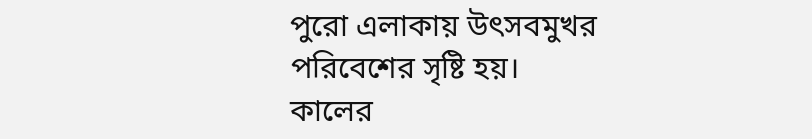পুরো এলাকায় উৎসবমুখর পরিবেশের সৃষ্টি হয়।
কালের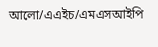আলো/এএইচ/এমএসআইপি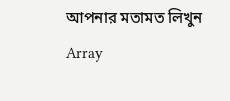আপনার মতামত লিখুন
Array